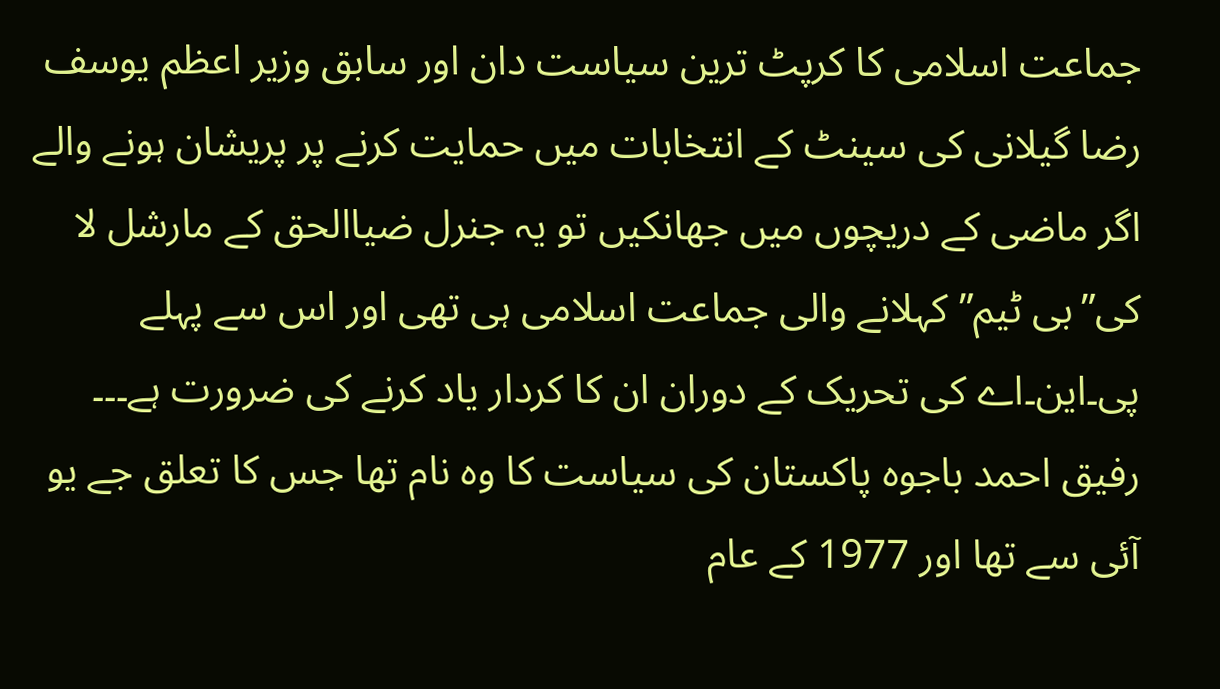جماعت اسلامی کا کرپٹ ترین سیاست دان اور سابق وزیر اعظم یوسف رضا گیلانی کی سینٹ کے انتخابات میں حمایت کرنے پر پریشان ہونے والے اگر ماضی کے دریچوں میں جھانکیں تو یہ جنرل ضیاالحق کے مارشل لا کی”بی ٹیم”کہلانے والی جماعت اسلامی ہی تھی اور اس سے پہلے پی۔این۔اے کی تحریک کے دوران ان کا کردار یاد کرنے کی ضرورت ہے۔۔۔
رفیق احمد باجوہ پاکستان کی سیاست کا وہ نام تھا جس کا تعلق جے یو آئی سے تھا اور 1977 کے عام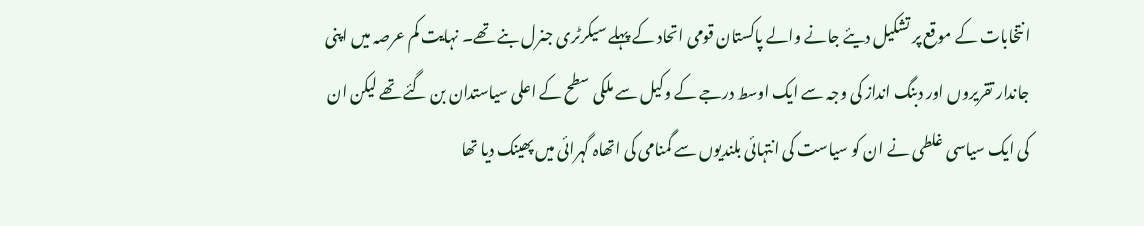انتخابات کے موقع پر تشکیل دیئے جانے والے پاکستان قومی اتحاد کے پہلے سیکرٹری جنرل بنے تھے۔ نہایت کم عرصہ میں اپنی جاندار تقریروں اور دبنگ انداز کی وجہ سے ایک اوسط درجے کے وکیل سے ملکی سطح کے اعلی سیاستدان بن گئے تھے لیکن ان کی ایک سیاسی غلطی نے ان کو سیاست کی انتہائی بلندیوں سے گمنامی کی اتھاہ گہرائی میں پھینک دیا تھا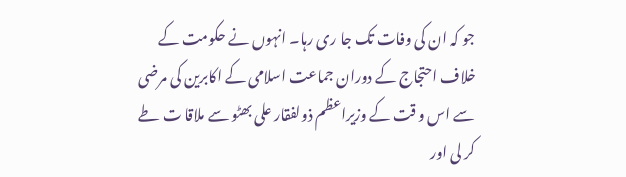جو کہ ان کی وفات تک جا ری رہا۔ انہوں نے حکومت کے خلاف احتجاج کے دوران جماعت اسلامی کے اکابرین کی مرضی سے اس و قت کے وزیراعظم ذولفقار علی بھٹو سے ملاقا ت طے کر لی اور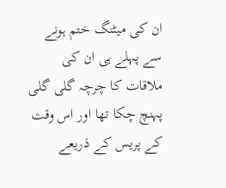ان کی میٹنگ ختم ہونے سے پہلے ہی ان کی ملاقات کا چرچہ گلی گلی پہنچ چکا تھا اور اس وقت کے پریس کے ذریعے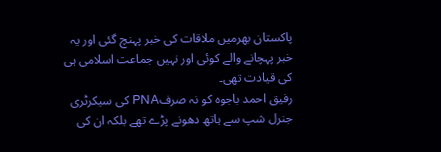پاکستان بھرمیں ملاقات کی خبر پہنچ گئی اور یہ خبر پہچانے والے کوئی اور نہیں جماعت اسلامی ہی کی قیادت تھی۔
رفیق احمد باجوہ کو نہ صرفPNA کی سیکرٹری جنرل شپ سے ہاتھ دھونے پڑے تھے بلکہ ان کی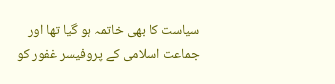سیاست کا بھی خاتمہ ہو گیا تھا اور جماعت اسلامی کے پروفیسر غفور کو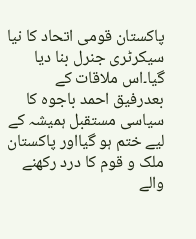پاکستان قومی اتحاد کا نیا سیکرٹری جنرل بنا دیا گیا۔اس ملاقات کے بعدرفیق احمد باجوہ کا سیاسی مستقبل ہمیشہ کے لیے ختم ہو گیااور پاکستان ملک و قوم کا درد رکھنے والے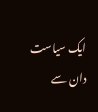ایک سیاست دان سے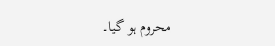محروم ہو گیا۔